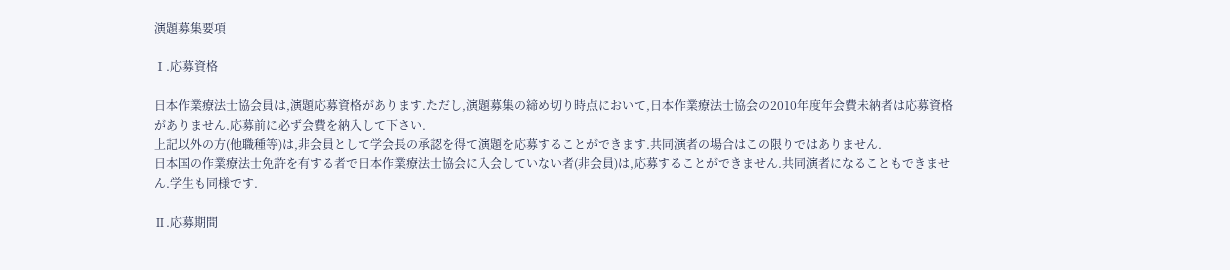演題募集要項

Ⅰ.応募資格

日本作業療法士協会員は,演題応募資格があります.ただし,演題募集の締め切り時点において,日本作業療法士協会の2010年度年会費未納者は応募資格がありません.応募前に必ず会費を納入して下さい.
上記以外の方(他職種等)は,非会員として学会長の承認を得て演題を応募することができます.共同演者の場合はこの限りではありません.
日本国の作業療法士免許を有する者で日本作業療法士協会に入会していない者(非会員)は,応募することができません.共同演者になることもできません.学生も同様です.

Ⅱ.応募期間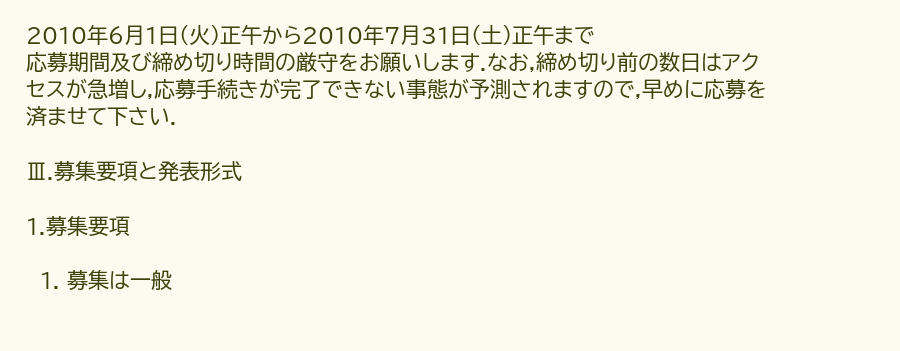2010年6月1日(火)正午から2010年7月31日(土)正午まで
応募期間及び締め切り時間の厳守をお願いします.なお,締め切り前の数日はアクセスが急増し,応募手続きが完了できない事態が予測されますので,早めに応募を済ませて下さい.

Ⅲ.募集要項と発表形式

1.募集要項

  1. 募集は一般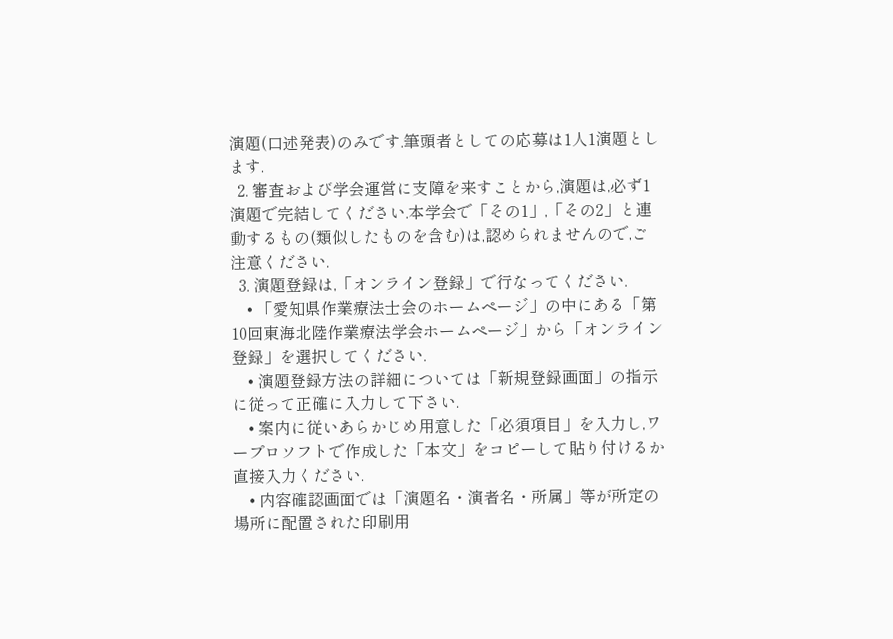演題(口述発表)のみです.筆頭者としての応募は1人1演題とします.
  2. 審査および学会運営に支障を来すことから,演題は,必ず1演題で完結してください.本学会で「その1」,「その2」と連動するもの(類似したものを含む)は,認められませんので,ご注意ください.
  3. 演題登録は,「オンライン登録」で行なってください.
    • 「愛知県作業療法士会のホームページ」の中にある「第10回東海北陸作業療法学会ホームページ」から「オンライン登録」を選択してください.
    • 演題登録方法の詳細については「新規登録画面」の指示に従って正確に入力して下さい.
    • 案内に従いあらかじめ用意した「必須項目」を入力し,ワープロソフトで作成した「本文」をコピーして貼り付けるか直接入力ください.
    • 内容確認画面では「演題名・演者名・所属」等が所定の場所に配置された印刷用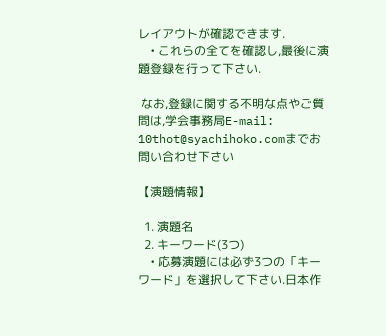レイアウトが確認できます.
    • これらの全てを確認し,最後に演題登録を行って下さい.

 なお,登録に関する不明な点やご質問は,学会事務局E-mail: 10thot@syachihoko.comまでお問い合わせ下さい

【演題情報】

  1. 演題名
  2. キーワード(3つ)
    • 応募演題には必ず3つの「キーワード」を選択して下さい.日本作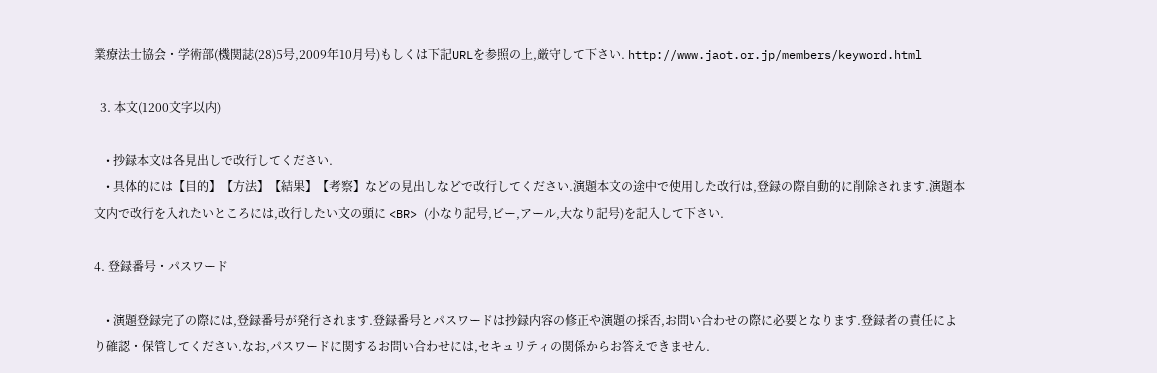業療法士協会・学術部(機関誌(28)5号,2009年10月号)もしくは下記URLを参照の上,厳守して下さい. http://www.jaot.or.jp/members/keyword.html

  3. 本文(1200文字以内)

    • 抄録本文は各見出しで改行してください.
    • 具体的には【目的】【方法】【結果】【考察】などの見出しなどで改行してください.演題本文の途中で使用した改行は,登録の際自動的に削除されます.演題本文内で改行を入れたいところには,改行したい文の頭に <BR> (小なり記号,ビー,アール,大なり記号)を記入して下さい.

4. 登録番号・パスワード

    • 演題登録完了の際には,登録番号が発行されます.登録番号とパスワードは抄録内容の修正や演題の採否,お問い合わせの際に必要となります.登録者の責任により確認・保管してください.なお,パスワードに関するお問い合わせには,セキュリティの関係からお答えできません.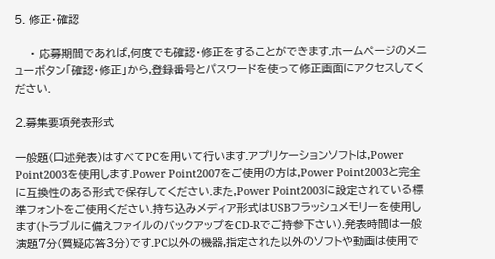5. 修正・確認

    • 応募期間であれば,何度でも確認・修正をすることができます.ホームページのメニューボタン「確認・修正」から,登録番号とパスワードを使って修正画面にアクセスしてください.

2.募集要項発表形式

一般題(口述発表)はすべてPCを用いて行います.アプリケーションソフトは,Power Point2003を使用します.Power Point2007をご使用の方は,Power Point2003と完全に互換性のある形式で保存してください.また,Power Point2003に設定されている標準フォントをご使用ください.持ち込みメディア形式はUSBフラッシュメモリーを使用します(トラブルに備えファイルのバックアップをCD-Rでご持参下さい).発表時間は一般演題7分(質疑応答3分)です.PC以外の機器,指定された以外のソフトや動画は使用で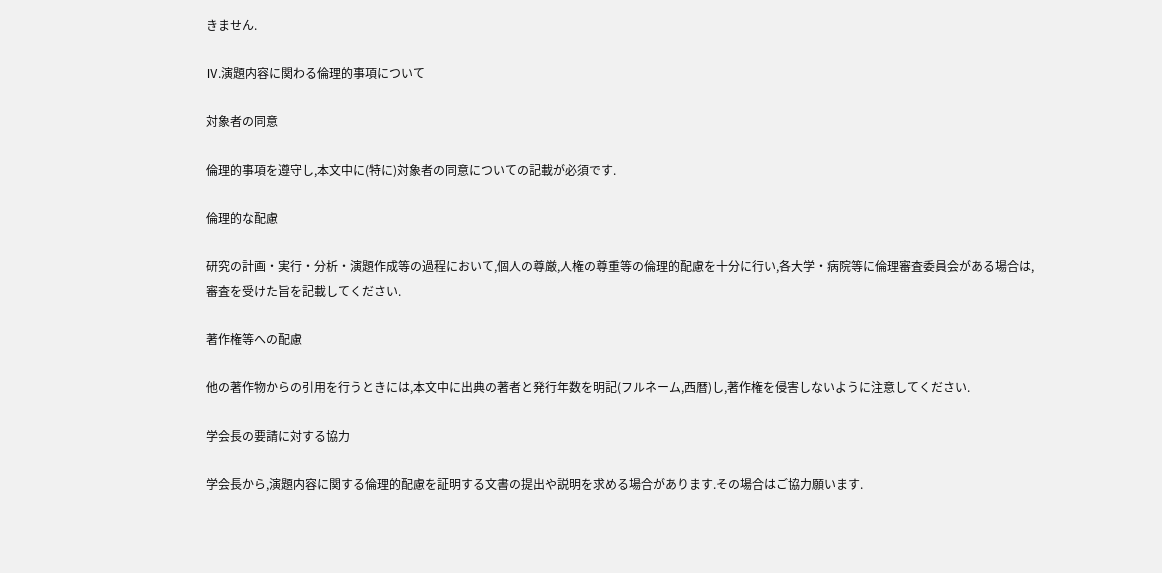きません.

Ⅳ.演題内容に関わる倫理的事項について

対象者の同意

倫理的事項を遵守し,本文中に(特に)対象者の同意についての記載が必須です.

倫理的な配慮

研究の計画・実行・分析・演題作成等の過程において,個人の尊厳,人権の尊重等の倫理的配慮を十分に行い,各大学・病院等に倫理審査委員会がある場合は,審査を受けた旨を記載してください.

著作権等への配慮

他の著作物からの引用を行うときには,本文中に出典の著者と発行年数を明記(フルネーム,西暦)し,著作権を侵害しないように注意してください.

学会長の要請に対する協力

学会長から,演題内容に関する倫理的配慮を証明する文書の提出や説明を求める場合があります.その場合はご協力願います.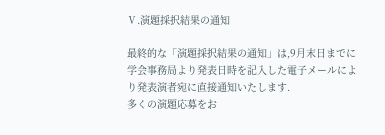Ⅴ.演題採択結果の通知

最終的な「演題採択結果の通知」は,9月末日までに学会事務局より発表日時を記入した電子メールにより発表演者宛に直接通知いたします.
多くの演題応募をお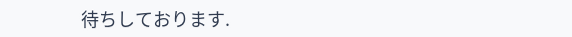待ちしております.